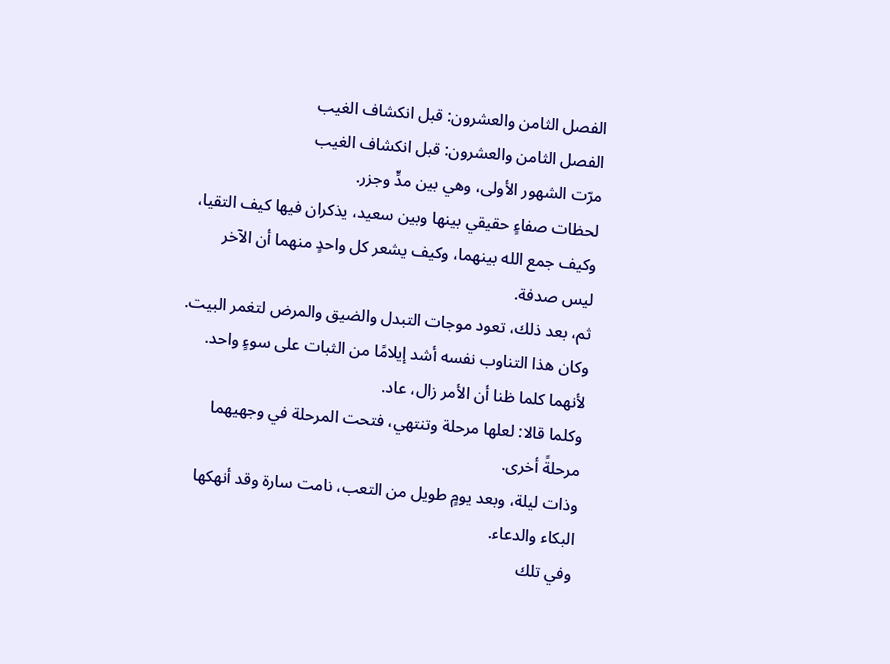الفصل الثامن والعشرون: قبل انكشاف الغيب
الفصل الثامن والعشرون: قبل انكشاف الغيب
مرّت الشهور الأولى، وهي بين مدٍّ وجزر.
لحظات صفاءٍ حقيقي بينها وبين سعيد، يذكران فيها كيف التقيا، وكيف جمع الله بينهما، وكيف يشعر كل واحدٍ منهما أن الآخر ليس صدفة.
ثم، بعد ذلك، تعود موجات التبدل والضيق والمرض لتغمر البيت.
وكان هذا التناوب نفسه أشد إيلامًا من الثبات على سوءٍ واحد.
لأنهما كلما ظنا أن الأمر زال، عاد.
وكلما قالا: لعلها مرحلة وتنتهي، فتحت المرحلة في وجهيهما مرحلةً أخرى.
وذات ليلة، وبعد يومٍ طويل من التعب، نامت سارة وقد أنهكها البكاء والدعاء.
وفي تلك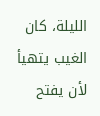الليلة، كان الغيب يتهيأ لأن يفتح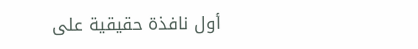أول نافذة حقيقية على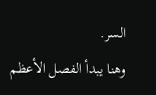السر.
وهنا يبدأ الفصل الأعظم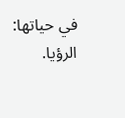في حياتها:
الرؤيا.